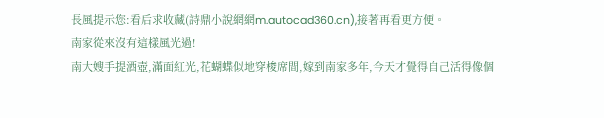長風提示您:看后求收藏(詩鼎小說網網m.autocad360.cn),接著再看更方便。
南家從來沒有這樣風光過!
南大嫂手提酒壺,滿面紅光,花蝴蝶似地穿梭席間,嫁到南家多年,今天才覺得自己活得像個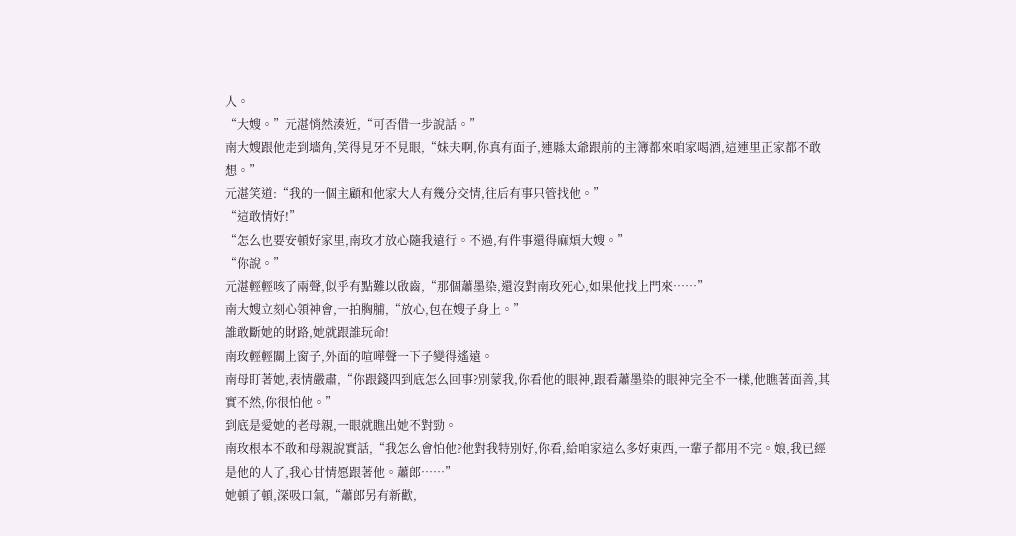人。
“大嫂。”元湛悄然湊近,“可否借一步說話。”
南大嫂跟他走到墻角,笑得見牙不見眼,“妹夫啊,你真有面子,連縣太爺跟前的主簿都來咱家喝酒,這連里正家都不敢想。”
元湛笑道:“我的一個主顧和他家大人有幾分交情,往后有事只管找他。”
“這敢情好!”
“怎么也要安頓好家里,南玫才放心隨我遠行。不過,有件事還得麻煩大嫂。”
“你說。”
元湛輕輕咳了兩聲,似乎有點難以啟齒,“那個蕭墨染,還沒對南玫死心,如果他找上門來……”
南大嫂立刻心領神會,一拍胸脯,“放心,包在嫂子身上。”
誰敢斷她的財路,她就跟誰玩命!
南玫輕輕關上窗子,外面的喧嘩聲一下子變得遙遠。
南母盯著她,表情嚴肅,“你跟錢四到底怎么回事?別蒙我,你看他的眼神,跟看蕭墨染的眼神完全不一樣,他瞧著面善,其實不然,你很怕他。”
到底是愛她的老母親,一眼就瞧出她不對勁。
南玫根本不敢和母親說實話,“我怎么會怕他?他對我特別好,你看,給咱家這么多好東西,一輩子都用不完。娘,我已經是他的人了,我心甘情愿跟著他。蕭郎……”
她頓了頓,深吸口氣,“蕭郎另有新歡,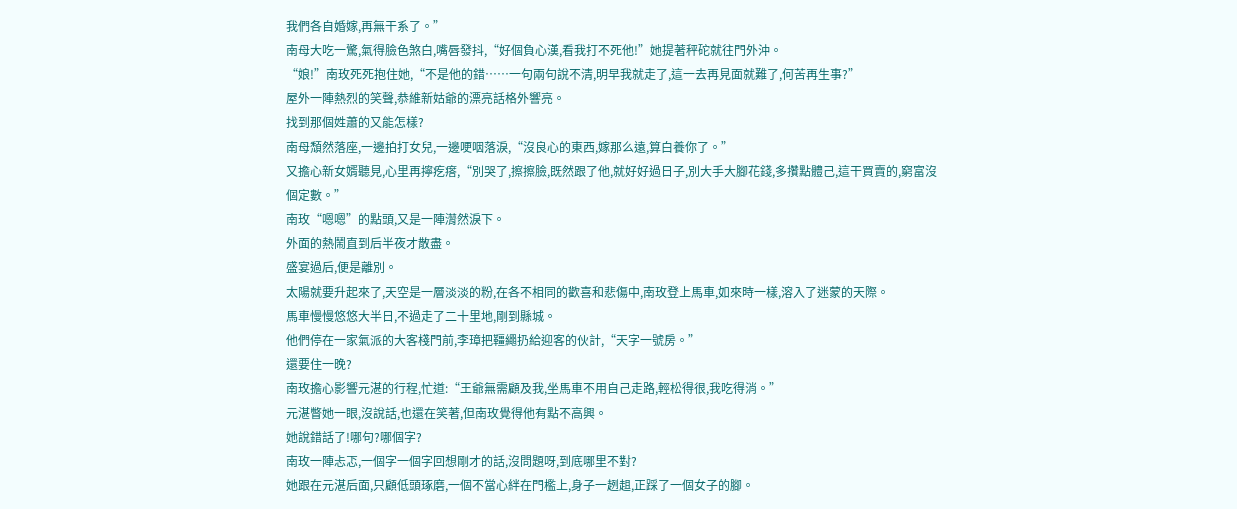我們各自婚嫁,再無干系了。”
南母大吃一驚,氣得臉色煞白,嘴唇發抖,“好個負心漢,看我打不死他!”她提著秤砣就往門外沖。
“娘!”南玫死死抱住她,“不是他的錯……一句兩句說不清,明早我就走了,這一去再見面就難了,何苦再生事?”
屋外一陣熱烈的笑聲,恭維新姑爺的漂亮話格外響亮。
找到那個姓蕭的又能怎樣?
南母頹然落座,一邊拍打女兒,一邊哽咽落淚,“沒良心的東西,嫁那么遠,算白養你了。”
又擔心新女婿聽見,心里再擰疙瘩,“別哭了,擦擦臉,既然跟了他,就好好過日子,別大手大腳花錢,多攢點體己,這干買賣的,窮富沒個定數。”
南玫“嗯嗯”的點頭,又是一陣潸然淚下。
外面的熱鬧直到后半夜才散盡。
盛宴過后,便是離別。
太陽就要升起來了,天空是一層淡淡的粉,在各不相同的歡喜和悲傷中,南玫登上馬車,如來時一樣,溶入了迷蒙的天際。
馬車慢慢悠悠大半日,不過走了二十里地,剛到縣城。
他們停在一家氣派的大客棧門前,李璋把韁繩扔給迎客的伙計,“天字一號房。”
還要住一晚?
南玫擔心影響元湛的行程,忙道:“王爺無需顧及我,坐馬車不用自己走路,輕松得很,我吃得消。”
元湛瞥她一眼,沒說話,也還在笑著,但南玫覺得他有點不高興。
她說錯話了!哪句?哪個字?
南玫一陣忐忑,一個字一個字回想剛才的話,沒問題呀,到底哪里不對?
她跟在元湛后面,只顧低頭琢磨,一個不當心絆在門檻上,身子一趔趄,正踩了一個女子的腳。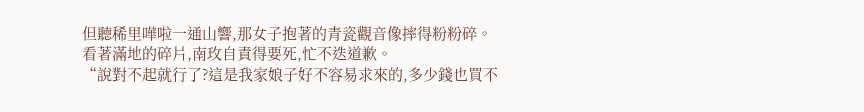但聽稀里嘩啦一通山響,那女子抱著的青瓷觀音像摔得粉粉碎。
看著滿地的碎片,南玫自責得要死,忙不迭道歉。
“說對不起就行了?這是我家娘子好不容易求來的,多少錢也買不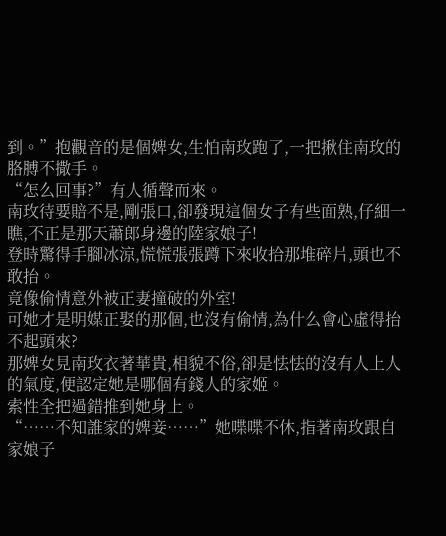到。”抱觀音的是個婢女,生怕南玫跑了,一把揪住南玫的胳膊不撒手。
“怎么回事?”有人循聲而來。
南玫待要賠不是,剛張口,卻發現這個女子有些面熟,仔細一瞧,不正是那天蕭郎身邊的陸家娘子!
登時驚得手腳冰涼,慌慌張張蹲下來收拾那堆碎片,頭也不敢抬。
竟像偷情意外被正妻撞破的外室!
可她才是明媒正娶的那個,也沒有偷情,為什么會心虛得抬不起頭來?
那婢女見南玫衣著華貴,相貌不俗,卻是怯怯的沒有人上人的氣度,便認定她是哪個有錢人的家姬。
索性全把過錯推到她身上。
“……不知誰家的婢妾……”她喋喋不休,指著南玫跟自家娘子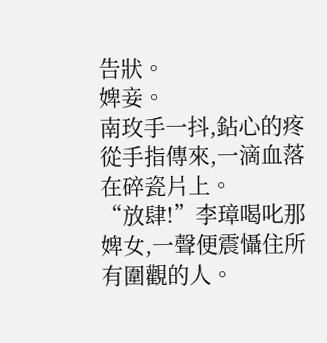告狀。
婢妾。
南玫手一抖,鉆心的疼從手指傳來,一滴血落在碎瓷片上。
“放肆!”李璋喝叱那婢女,一聲便震懾住所有圍觀的人。